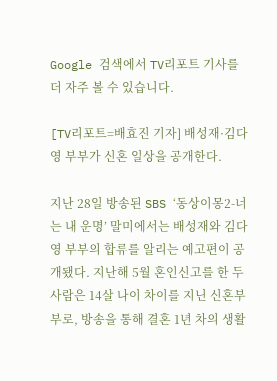Google 검색에서 TV리포트 기사를 더 자주 볼 수 있습니다.

[TV리포트=배효진 기자] 배성재·김다영 부부가 신혼 일상을 공개한다.

지난 28일 방송된 SBS ‘동상이몽2-너는 내 운명’ 말미에서는 배성재와 김다영 부부의 합류를 알리는 예고편이 공개됐다. 지난해 5월 혼인신고를 한 두 사람은 14살 나이 차이를 지닌 신혼부부로, 방송을 통해 결혼 1년 차의 생활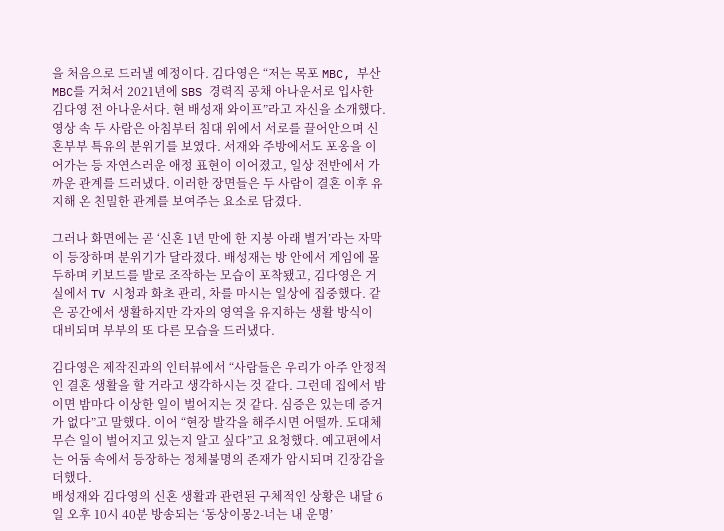을 처음으로 드러낼 예정이다. 김다영은 “저는 목포 MBC, 부산 MBC를 거쳐서 2021년에 SBS 경력직 공채 아나운서로 입사한 김다영 전 아나운서다. 현 배성재 와이프”라고 자신을 소개했다.
영상 속 두 사람은 아침부터 침대 위에서 서로를 끌어안으며 신혼부부 특유의 분위기를 보였다. 서재와 주방에서도 포옹을 이어가는 등 자연스러운 애정 표현이 이어졌고, 일상 전반에서 가까운 관계를 드러냈다. 이러한 장면들은 두 사람이 결혼 이후 유지해 온 친밀한 관계를 보여주는 요소로 담겼다.

그러나 화면에는 곧 ‘신혼 1년 만에 한 지붕 아래 별거’라는 자막이 등장하며 분위기가 달라졌다. 배성재는 방 안에서 게임에 몰두하며 키보드를 발로 조작하는 모습이 포착됐고, 김다영은 거실에서 TV 시청과 화초 관리, 차를 마시는 일상에 집중했다. 같은 공간에서 생활하지만 각자의 영역을 유지하는 생활 방식이 대비되며 부부의 또 다른 모습을 드러냈다.

김다영은 제작진과의 인터뷰에서 “사람들은 우리가 아주 안정적인 결혼 생활을 할 거라고 생각하시는 것 같다. 그런데 집에서 밤이면 밤마다 이상한 일이 벌어지는 것 같다. 심증은 있는데 증거가 없다”고 말했다. 이어 “현장 발각을 해주시면 어떨까. 도대체 무슨 일이 벌어지고 있는지 알고 싶다”고 요청했다. 예고편에서는 어둠 속에서 등장하는 정체불명의 존재가 암시되며 긴장감을 더했다.
배성재와 김다영의 신혼 생활과 관련된 구체적인 상황은 내달 6일 오후 10시 40분 방송되는 ‘동상이몽2-너는 내 운명’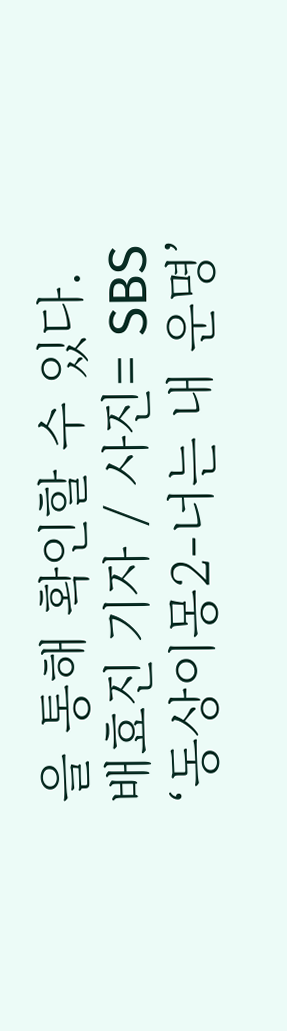을 통해 확인할 수 있다.
배효진 기자 / 사진= SBS ‘동상이몽2-너는 내 운명’